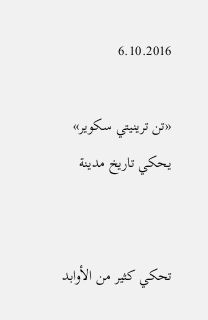6.10.2016

«تن ترينيتي سكوير» يحكي تاريخ مدينة


تحكي كثير من الأوابد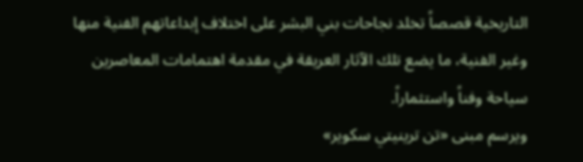التاريخية قصصاً تخلد نجاحات بني البشر على اختلاف إبداعاتهم الفنية منها وغير الفنية، ما يضع تلك الآثار العريقة في مقدمة اهتمامات المعاصرين سياحة وفناً واستثماراً.
ويرسم مبنى «تن ترينيتي سكوير»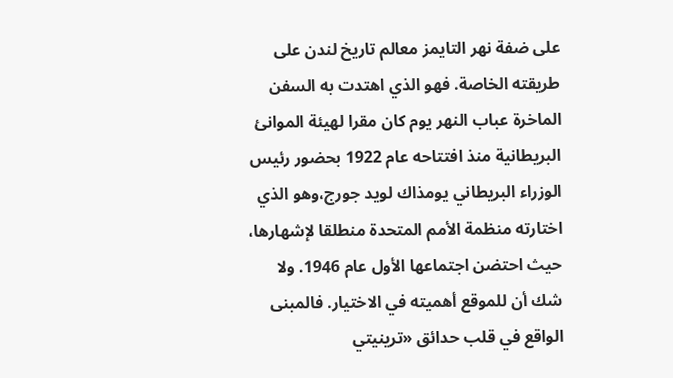على ضفة نهر التايمز معالم تاريخ لندن على طريقته الخاصة. فهو الذي اهتدت به السفن الماخرة عباب النهر يوم كان مقرا لهيئة الموانئ البريطانية منذ افتتاحه عام 1922 بحضور رئيس الوزراء البريطاني يومذاك لويد جورج،وهو الذي اختارته منظمة الأمم المتحدة منطلقا لإشهارها، حيث احتضن اجتماعها الأول عام 1946. ولا شك أن للموقع أهميته في الاختيار. فالمبنى الواقع في قلب حدائق «ترينيتي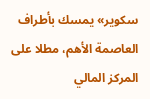سكوير» يمسك بأطراف العاصمة الأهم، مطلا على المركز المالي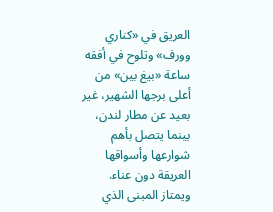العريق في «كناري وورف» وتلوح في أفقه ساعة «بيغ بين» من أعلى برجها الشهير، غير بعيد عن مطار لندن، بينما يتصل بأهم شوارعها وأسواقها العريقة دون عناء.
ويمتاز المبنى الذي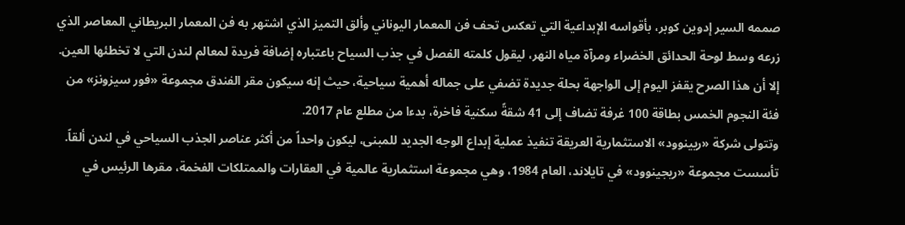صممه السير إدوين كوبر، بأقواسه الإبداعية التي تعكس تحف فن المعمار اليوناني وألق التميز الذي اشتهر به فن المعمار البريطاني المعاصر الذي زرعه وسط لوحة الحدائق الخضراء ومرآة مياه النهر، ليقول كلمته الفصل في جذب السياح باعتباره إضافة فريدة لمعالم لندن التي لا تخطئها العين.
إلا أن هذا الصرح يقفز اليوم إلى الواجهة بحلة جديدة تضفي على جماله أهمية سياحية، حيث إنه سيكون مقر الفندق مجموعة «فور سيزونز» من فئة النجوم الخمس بطاقة 100 غرفة تضاف إلى 41 شقةً سكنية فاخرة، بدءا من مطلع عام 2017.
وتتولى شركة «ريينوود» الاستثمارية العريقة تنفيذ عملية إبداع الوجه الجديد للمبنى، ليكون واحداً من أكثر عناصر الجذب السياحي في لندن ألقاً.
تأسست مجموعة «ريجينوود» في تايلاند، العام 1984، وهي مجموعة استثمارية عالمية في العقارات والممتلكات الفخمة، مقرها الرئيس في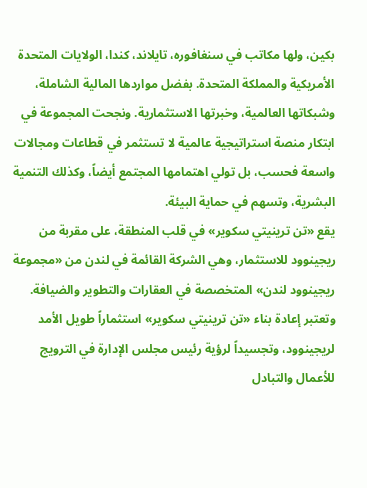بكين، ولها مكاتب في سنغافوره، تايلاند، كندا، الولايات المتحدة الأمريكية والمملكة المتحدة. بفضل مواردها المالية الشاملة، وشبكاتها العالمية، وخبرتها الاستثمارية. ونجحت المجموعة في ابتكار منصة استراتيجية عالمية لا تستثمر في قطاعات ومجالات واسعة فحسب، بل تولي اهتمامها المجتمع أيضاً، وكذلك التنمية البشرية، وتسهم في حماية البيئة.
يقع «تن ترينيتي سكوير» في قلب المنطقة، على مقربة من ريجينوود للاستثمار، وهي الشركة القائمة في لندن من «مجموعة ريجينوود لندن» المتخصصة في العقارات والتطوير والضيافة. وتعتبر إعادة بناء «تن ترينيتي سكوير» استثماراً طويل الأمد لريجينوود، وتجسيداً لرؤية رئيس مجلس الإدارة في الترويج للأعمال والتبادل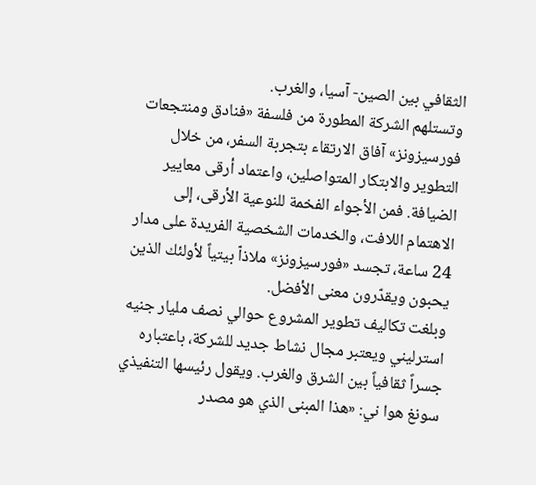الثقافي بين الصين- آسيا، والغرب.
وتستلهم الشركة المطورة من فلسفة «فنادق ومنتجعات فورسيزونز» آفاق الارتقاء بتجربة السفر، من خلال التطوير والابتكار المتواصلين، واعتماد أرقى معايير الضيافة. فمن الأجواء الفخمة للنوعية الأرقى، إلى الاهتمام اللافت، والخدمات الشخصية الفريدة على مدار 24 ساعة، تجسد «فورسيزونز» ملاذاّ بيتياً لأولئك الذين يحبون ويقدّرون معنى الأفضل.
وبلغت تكاليف تطوير المشروع حوالي نصف مليار جنيه استرليني ويعتبر مجال نشاط جديد للشركة، باعتباره جسراً ثقافياً بين الشرق والغرب. ويقول رئيسها التنفيذي سونغ هوا ني: «هذا المبنى الذي هو مصدر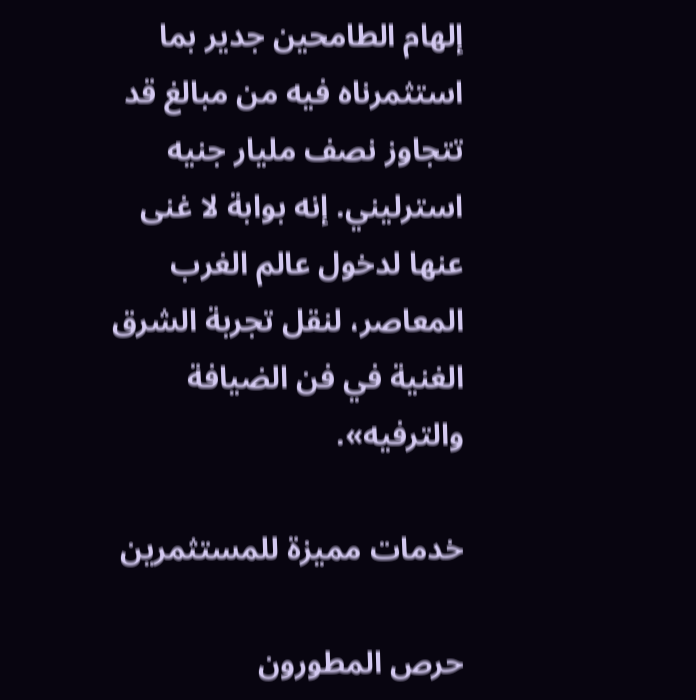إلهام الطامحين جدير بما استثمرناه فيه من مبالغ قد تتجاوز نصف مليار جنيه استرليني. إنه بوابة لا غنى عنها لدخول عالم الغرب المعاصر، لنقل تجربة الشرق الغنية في فن الضيافة والترفيه».

خدمات مميزة للمستثمرين

حرص المطورون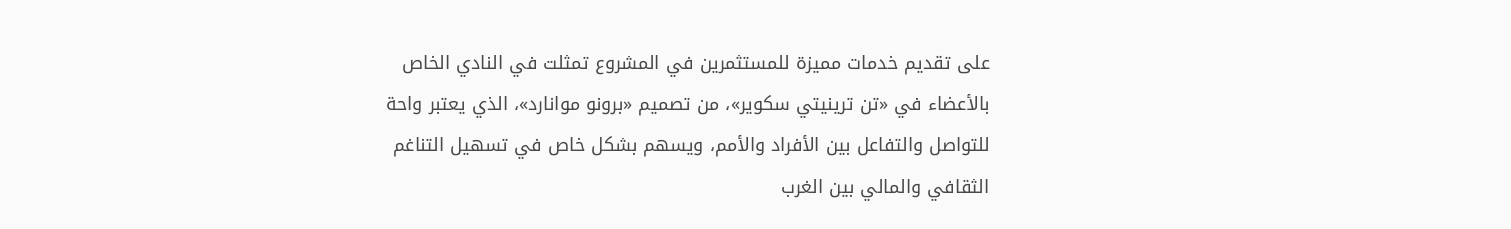على تقديم خدمات مميزة للمستثمرين في المشروع تمثلت في النادي الخاص بالأعضاء في «تن ترينيتي سكوير»، من تصميم «برونو موانارد»، الذي يعتبر واحة للتواصل والتفاعل بين الأفراد والأمم، ويسهم بشكل خاص في تسهيل التناغم الثقافي والمالي بين الغرب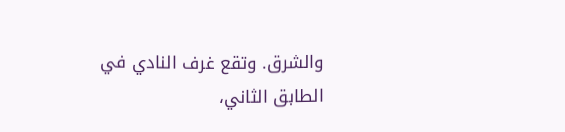والشرق. وتقع غرف النادي في الطابق الثاني،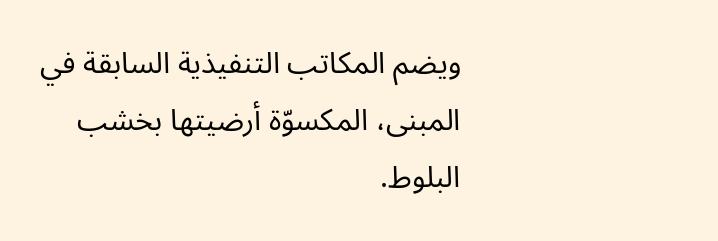ويضم المكاتب التنفيذية السابقة في المبنى، المكسوّة أرضيتها بخشب البلوط.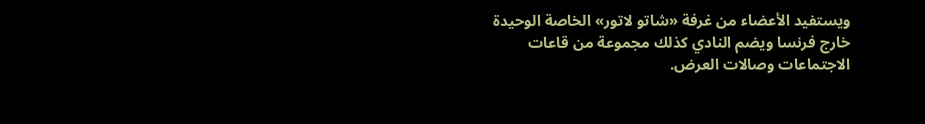ويستفيد الأعضاء من غرفة «شاتو لاتور» الخاصة الوحيدة خارج فرنسا ويضم النادي كذلك مجموعة من قاعات الاجتماعات وصالات العرض.